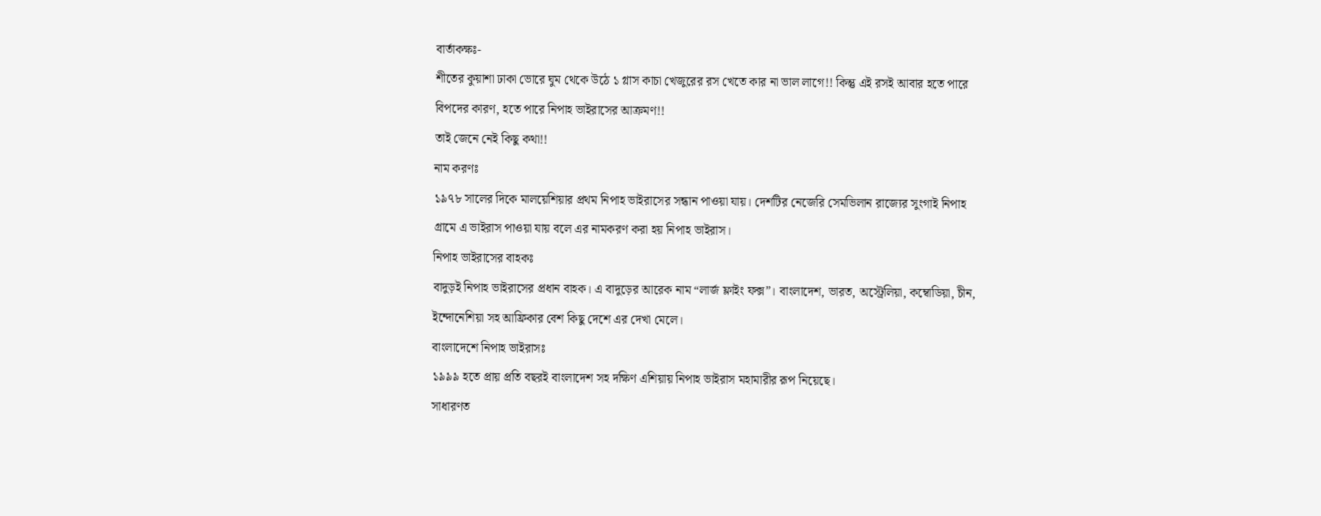বার্তাকক্ষঃ-
শীতের কুয়াশা ঢাকা ভোরে ঘুম থেকে উঠে ১ গ্লাস কাচা খেজুরের রস খেতে কার না ভাল লাগে!! কিন্তু এই রসই আবার হতে পারে বিপদের কারণ, হতে পারে নিপাহ ভাইরাসের আক্রমণ!!
তাই জেনে নেই কিছু কথা!!
নাম করণঃ
১৯৭৮ সালের দিকে মালয়েশিয়ার প্রথম নিপাহ ভাইরাসের সন্ধান পাওয়া যায়। দেশটির নেজেরি সেমভিলান রাজ্যের সুংগাই নিপাহ গ্রামে এ ভাইরাস পাওয়া যায় বলে এর নামকরণ করা হয় নিপাহ ভাইরাস।
নিপাহ ভাইরাসের বাহকঃ
বাদুড়ই নিপাহ ভাইরাসের প্রধান বাহক। এ বাদুড়ের আরেক নাম “লার্জ ফ্লাইং ফক্স”। বাংলাদেশ, ভারত, অস্ট্রেলিয়া, কম্বোডিয়া, চীন, ইন্দোনেশিয়া সহ আফ্রিকার বেশ কিছু দেশে এর দেখা মেলে।
বাংলাদেশে নিপাহ ভাইরাসঃ
১৯৯৯ হতে প্রায় প্রতি বছরই বাংলাদেশ সহ দক্ষিণ এশিয়ায় নিপাহ ভাইরাস মহামারীর রূপ নিয়েছে।
সাধারণত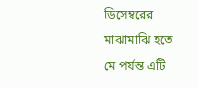ডিসেম্বরের মাঝামাঝি হতে মে পর্যন্ত এটি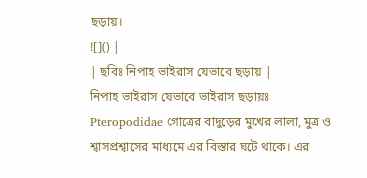ছড়ায়।
![]() |
| ছবিঃ নিপাহ ভাইরাস যেভাবে ছড়ায় |
নিপাহ ভাইরাস যেভাবে ভাইরাস ছড়ায়ঃ
Pteropodidae গোত্রের বাদুড়ের মুখের লালা, মুত্র ও শ্বাসপ্রশ্বাসের মাধ্যমে এর বিস্তার ঘটে থাকে। এর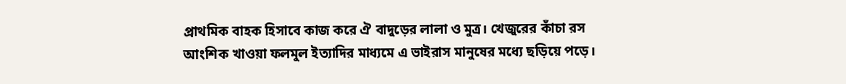প্রাথমিক বাহক হিসাবে কাজ করে ঐ বাদুড়ের লালা ও মুত্র। খেজুরের কাঁচা রস আংশিক খাওয়া ফলমুল ইত্যাদির মাধ্যমে এ ভাইরাস মানুষের মধ্যে ছড়িয়ে পড়ে।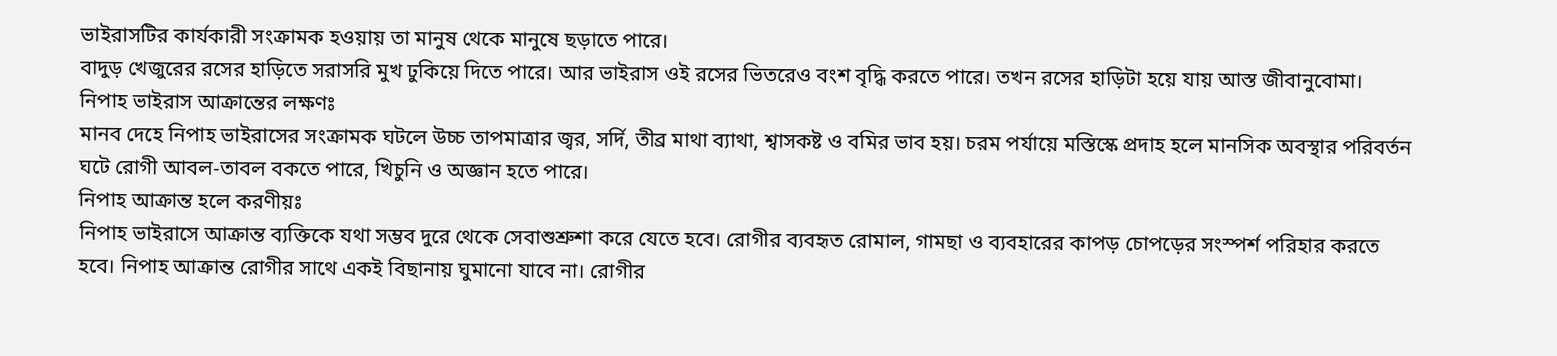ভাইরাসটির কার্যকারী সংক্রামক হওয়ায় তা মানুষ থেকে মানুষে ছড়াতে পারে।
বাদুড় খেজুরের রসের হাড়িতে সরাসরি মুখ ঢুকিয়ে দিতে পারে। আর ভাইরাস ওই রসের ভিতরেও বংশ বৃদ্ধি করতে পারে। তখন রসের হাড়িটা হয়ে যায় আস্ত জীবানুবোমা।
নিপাহ ভাইরাস আক্রান্তের লক্ষণঃ
মানব দেহে নিপাহ ভাইরাসের সংক্রামক ঘটলে উচ্চ তাপমাত্রার জ্বর, সর্দি, তীব্র মাথা ব্যাথা, শ্বাসকষ্ট ও বমির ভাব হয়। চরম পর্যায়ে মস্তিস্কে প্রদাহ হলে মানসিক অবস্থার পরিবর্তন ঘটে রোগী আবল-তাবল বকতে পারে, খিচুনি ও অজ্ঞান হতে পারে।
নিপাহ আক্রান্ত হলে করণীয়ঃ
নিপাহ ভাইরাসে আক্রান্ত ব্যক্তিকে যথা সম্ভব দুরে থেকে সেবাশুশ্রুশা করে যেতে হবে। রোগীর ব্যবহৃত রোমাল, গামছা ও ব্যবহারের কাপড় চোপড়ের সংস্পর্শ পরিহার করতে হবে। নিপাহ আক্রান্ত রোগীর সাথে একই বিছানায় ঘুমানো যাবে না। রোগীর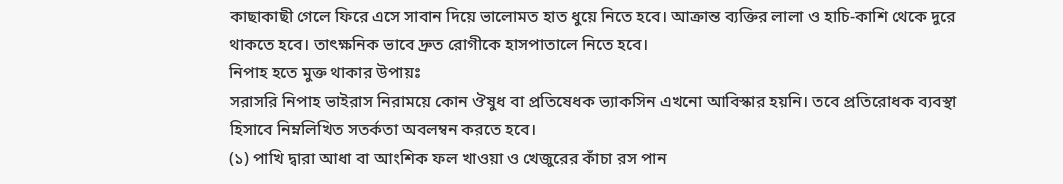কাছাকাছী গেলে ফিরে এসে সাবান দিয়ে ভালোমত হাত ধুয়ে নিতে হবে। আক্রান্ত ব্যক্তির লালা ও হাচি-কাশি থেকে দুরে থাকতে হবে। তাৎক্ষনিক ভাবে দ্রুত রোগীকে হাসপাতালে নিতে হবে।
নিপাহ হতে মুক্ত থাকার উপায়ঃ
সরাসরি নিপাহ ভাইরাস নিরাময়ে কোন ঔষুধ বা প্রতিষেধক ভ্যাকসিন এখনো আবিস্কার হয়নি। তবে প্রতিরোধক ব্যবস্থা হিসাবে নিম্নলিখিত সতর্কতা অবলম্বন করতে হবে।
(১) পাখি দ্বারা আধা বা আংশিক ফল খাওয়া ও খেজুরের কাঁচা রস পান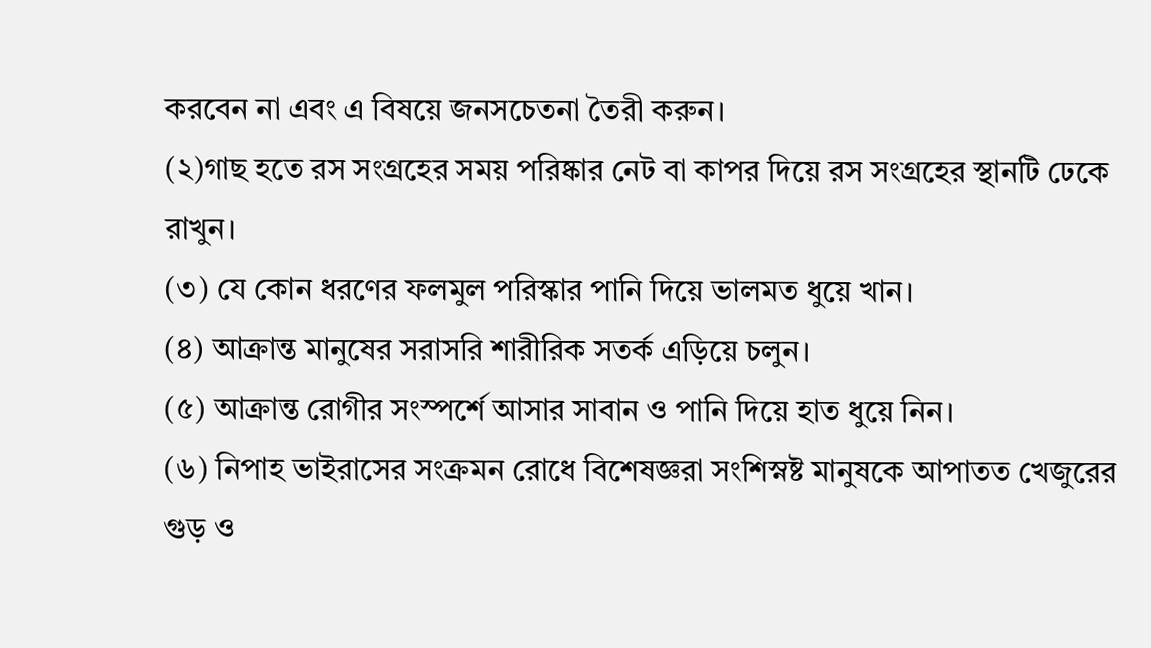করবেন না এবং এ বিষয়ে জনসচেতনা তৈরী করুন।
(২)গাছ হতে রস সংগ্রহের সময় পরিষ্কার নেট বা কাপর দিয়ে রস সংগ্রহের স্থানটি ঢেকে রাখুন।
(৩) যে কোন ধরণের ফলমুল পরিস্কার পানি দিয়ে ভালমত ধুয়ে খান।
(৪) আক্রান্ত মানুষের সরাসরি শারীরিক সতর্ক এড়িয়ে চলুন।
(৫) আক্রান্ত রোগীর সংস্পর্শে আসার সাবান ও পানি দিয়ে হাত ধুয়ে নিন।
(৬) নিপাহ ভাইরাসের সংক্রমন রোধে বিশেষজ্ঞরা সংশিস্নষ্ট মানুষকে আপাতত খেজুরের গুড় ও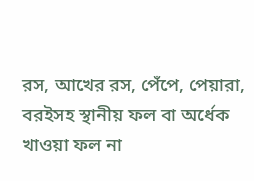রস, আখের রস, পেঁপে, পেয়ারা, বরইসহ স্থানীয় ফল বা অর্ধেক খাওয়া ফল না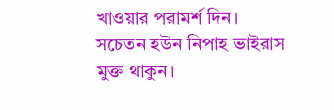খাওয়ার পরামর্শ দিন।
সচেতন হউন নিপাহ ভাইরাস মুক্ত থাকুন।